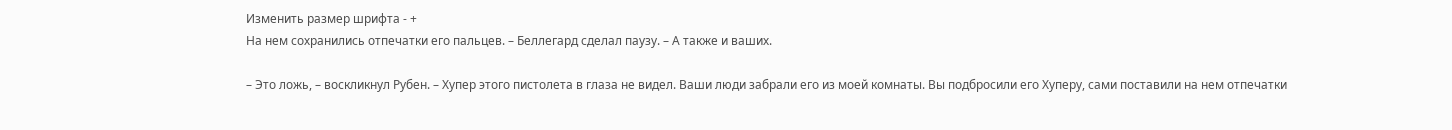Изменить размер шрифта - +
На нем сохранились отпечатки его пальцев. – Беллегард сделал паузу. – А также и ваших.

– Это ложь, – воскликнул Рубен. – Хупер этого пистолета в глаза не видел. Ваши люди забрали его из моей комнаты. Вы подбросили его Хуперу, сами поставили на нем отпечатки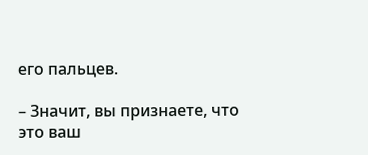его пальцев.

– Значит, вы признаете, что это ваш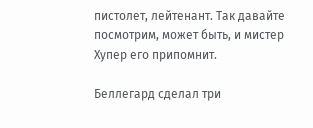пистолет, лейтенант. Так давайте посмотрим, может быть, и мистер Хупер его припомнит.

Беллегард сделал три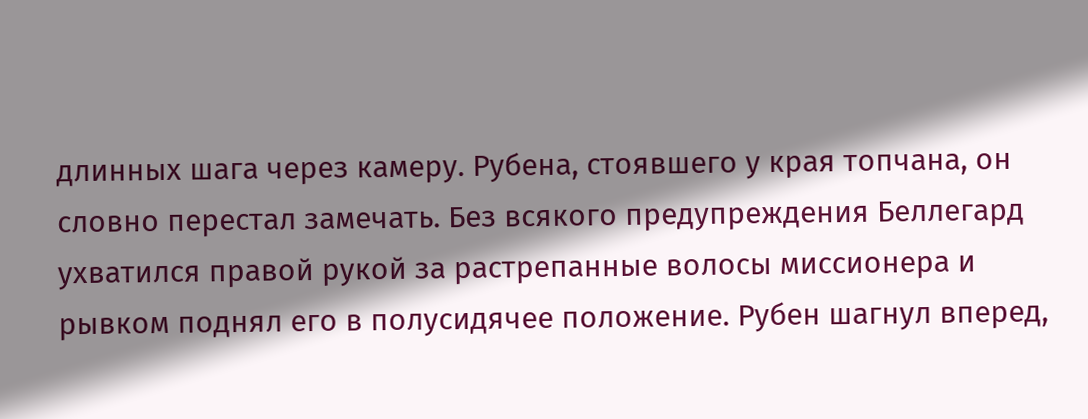длинных шага через камеру. Рубена, стоявшего у края топчана, он словно перестал замечать. Без всякого предупреждения Беллегард ухватился правой рукой за растрепанные волосы миссионера и рывком поднял его в полусидячее положение. Рубен шагнул вперед,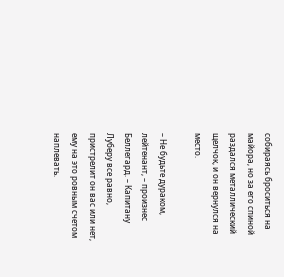собираясь броситься на майора, но за его спиной раздался металлический щелчок, и он вернулся на место.

– Не будьте дураком, лейтенант, – произнес Беллегард. – Капитану Луберу все равно, пристрелит он вас или нет, ему на это ровным счетом наплевать.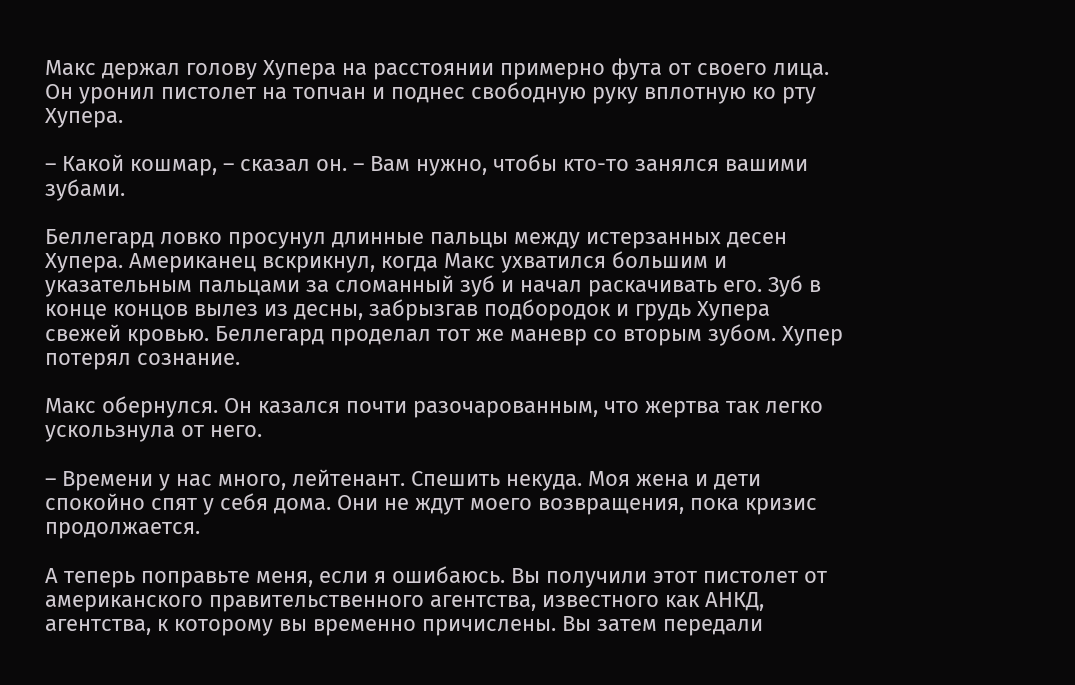Макс держал голову Хупера на расстоянии примерно фута от своего лица. Он уронил пистолет на топчан и поднес свободную руку вплотную ко рту Хупера.

– Какой кошмар, – сказал он. – Вам нужно, чтобы кто-то занялся вашими зубами.

Беллегард ловко просунул длинные пальцы между истерзанных десен Хупера. Американец вскрикнул, когда Макс ухватился большим и указательным пальцами за сломанный зуб и начал раскачивать его. Зуб в конце концов вылез из десны, забрызгав подбородок и грудь Хупера свежей кровью. Беллегард проделал тот же маневр со вторым зубом. Хупер потерял сознание.

Макс обернулся. Он казался почти разочарованным, что жертва так легко ускользнула от него.

– Времени у нас много, лейтенант. Спешить некуда. Моя жена и дети спокойно спят у себя дома. Они не ждут моего возвращения, пока кризис продолжается.

А теперь поправьте меня, если я ошибаюсь. Вы получили этот пистолет от американского правительственного агентства, известного как АНКД, агентства, к которому вы временно причислены. Вы затем передали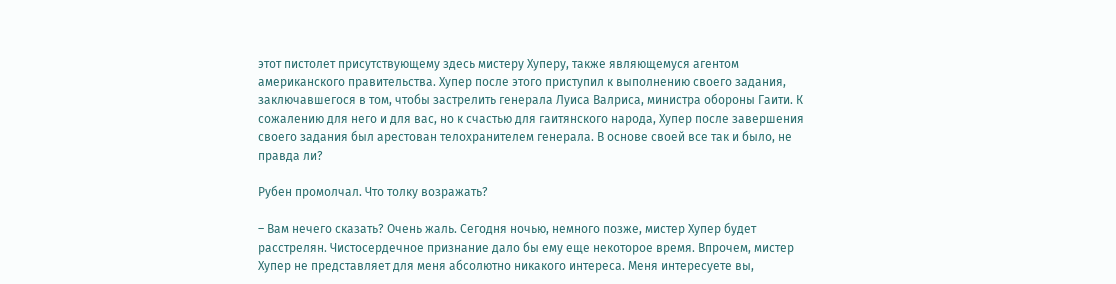этот пистолет присутствующему здесь мистеру Хуперу, также являющемуся агентом американского правительства. Хупер после этого приступил к выполнению своего задания, заключавшегося в том, чтобы застрелить генерала Луиса Валриса, министра обороны Гаити. К сожалению для него и для вас, но к счастью для гаитянского народа, Хупер после завершения своего задания был арестован телохранителем генерала. В основе своей все так и было, не правда ли?

Рубен промолчал. Что толку возражать?

– Вам нечего сказать? Очень жаль. Сегодня ночью, немного позже, мистер Хупер будет расстрелян. Чистосердечное признание дало бы ему еще некоторое время. Впрочем, мистер Хупер не представляет для меня абсолютно никакого интереса. Меня интересуете вы,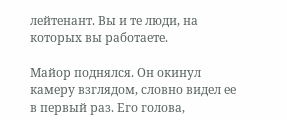лейтенант. Вы и те люди, на которых вы работаете.

Майор поднялся. Он окинул камеру взглядом, словно видел ее в первый раз. Его голова,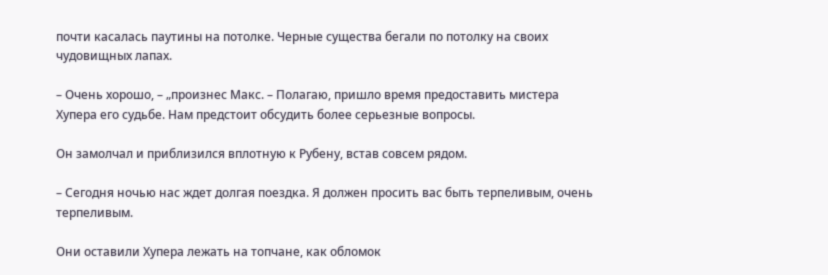почти касалась паутины на потолке. Черные существа бегали по потолку на своих чудовищных лапах.

– Очень хорошо, – „произнес Макс. – Полагаю, пришло время предоставить мистера Хупера его судьбе. Нам предстоит обсудить более серьезные вопросы.

Он замолчал и приблизился вплотную к Рубену, встав совсем рядом.

– Сегодня ночью нас ждет долгая поездка. Я должен просить вас быть терпеливым, очень терпеливым.

Они оставили Хупера лежать на топчане, как обломок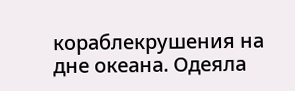кораблекрушения на дне океана. Одеяла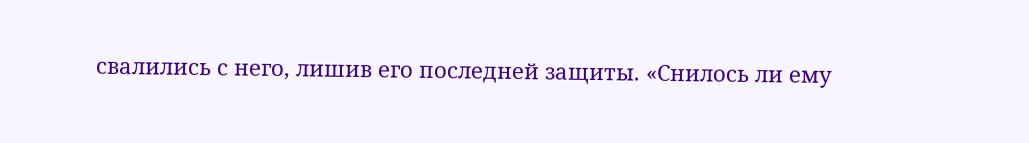свалились с него, лишив его последней защиты. «Снилось ли ему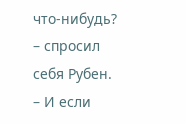что-нибудь? – спросил себя Рубен. – И если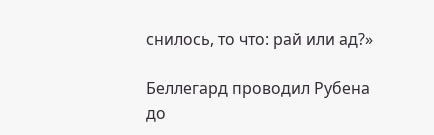снилось, то что: рай или ад?»

Беллегард проводил Рубена до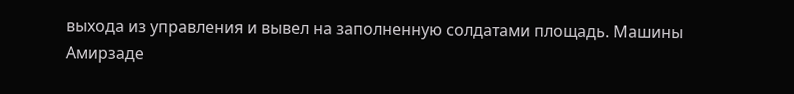выхода из управления и вывел на заполненную солдатами площадь. Машины Амирзаде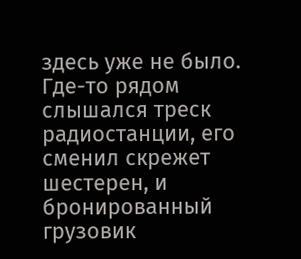здесь уже не было. Где-то рядом слышался треск радиостанции, его сменил скрежет шестерен, и бронированный грузовик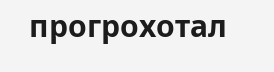прогрохотал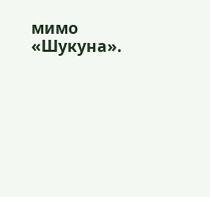мимо «Шукуна».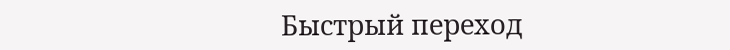Быстрый переход